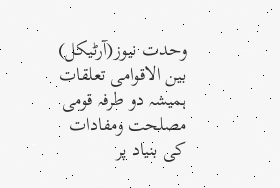وحدت نیوز(آرٹیکل) بین الاقوامی تعلقات ہمیشہ دو طرفہ قومی مصلحت ومفادات کی بنیاد پر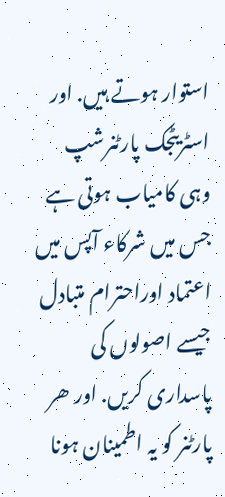استوار ہوتے ہیں. اور اسٹریٹجک پارٹنرشپ وہی کامیاب ہوتی ہے جس میں شرکاء آپس میں اعتماد اوراحترام متبادل جیسے اصولوں کی پاسداری کریں. اور ھر پارٹنر کو یہ اطمینان ہونا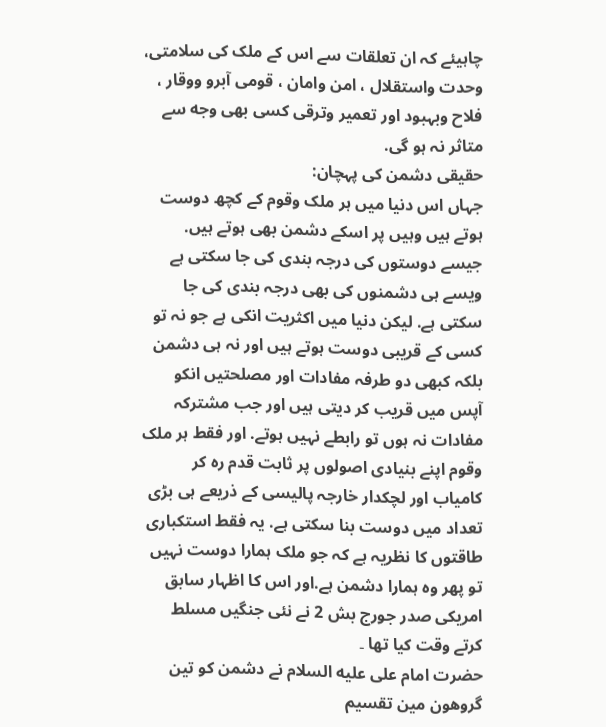چاہیئے کہ ان تعلقات سے اس کے ملک کی سلامتی، وحدت واستقلال ، امن وامان ، قومی آبرو ووقار ، فلاح وبہبود اور تعمیر وترقی کسی بهی وجه سے متاثر نہ ہو گی.
حقیقی دشمن کی پہچان:
جہاں اس دنیا میں ہر ملک وقوم کے کچھ دوست ہوتے ہیں وہیں پر اسکے دشمن بھی ہوتے ہیں. جیسے دوستوں کی درجہ بندی کی جا سکتی ہے ویسے ہی دشمنوں کی بھی درجہ بندی کی جا سکتی ہے. لیکن دنیا میں اکثریت انکی ہے جو نہ تو کسی کے قریبی دوست ہوتے ہیں اور نہ ہی دشمن بلکہ کبھی دو طرفہ مفادات اور مصلحتیں انکو آپس میں قریب کر دیتی ہیں اور جب مشترکہ مفادات نہ ہوں تو رابطے نہیں ہوتے. اور فقط ہر ملک وقوم اپنے بنیادی اصولوں پر ثابت قدم رہ کر کامیاب اور لچکدار خارجہ پالیسی کے ذریعے ہی بڑی تعداد میں دوست بنا سکتی ہے. یہ فقط استکباری طاقتوں کا نظریہ ہے کہ جو ملک ہمارا دوست نہیں تو پھر وہ ہمارا دشمن ہے.اور اس کا اظہار سابق امریکی صدر جورج بش 2 نے نئی جنگیں مسلط کرتے وقت کیا تھا ۔
حضرت امام علی علیه السلام نے دشمن کو تین گروهون مین تقسیم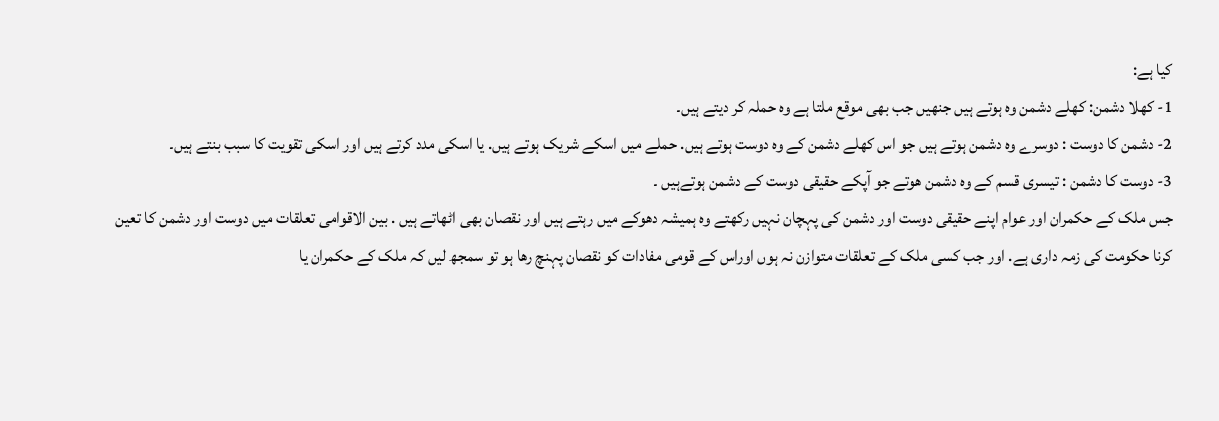کیا ہے:
1- کهلا دشمن: کھلے دشمن وه ہوتے ہیں جنھیں جب بھی موقع ملتا ہے وہ حملہ کر دیتے ہیں۔
2- دشمن کا دوست : دوسرے وہ دشمن ہوتے ہیں جو اس کھلے دشمن کے وہ دوست ہوتے ہیں. حملے میں اسکے شریک ہوتے ہیں. یا اسکی مدد کرتے ہیں اور اسکی تقویت کا سبب بنتے ہیں۔
3- دوست کا دشمن : تیسری قسم کے وه دشمن هوتے جو آپکے حقیقی دوست کے دشمن ہوتےہیں ۔
جس ملک کے حکمران اور عوام اپنے حقیقی دوست اور دشمن کی پہچان نہیں رکھتے وہ ہمیشہ دھوکے میں رہتے ہیں اور نقصان بھی اٹھاتے ہیں . بین الاقوامی تعلقات میں دوست اور دشمن کا تعین کرنا حکومت کی زمہ داری ہے. اور جب کسی ملک کے تعلقات متوازن نہ ہوں اوراس كے قومی مفادات کو نقصان پہنچ رھا ہو تو سمجھ لیں کہ ملک کے حکمران یا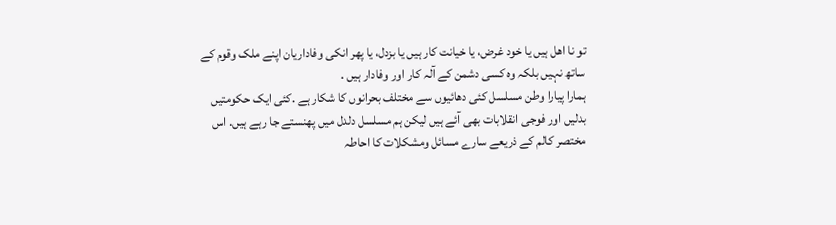تو نا اھل ہیں یا خود غرض، یا خیانت کار ہیں یا بزدل، یا پھر انکی وفاداریان اپنے ملک وقوم کے ساتھ نہیں بلکہ وہ کسی دشمن کے آلہ کار اور وفادار ہیں .
ہمارا پیارا وطن مسلسل کئی دھائیوں سے مختلف بحرانوں کا شکار ہے .کئی ایک حکومتیں بدلیں اور فوجی انقلابات بھی آئے ہیں لیکن ہم مسلسل دلدل میں پھنستے جا رہے ہیں. اس مختصر کالم کے ذریعے سارے مسائل ومشکلات کا احاطہ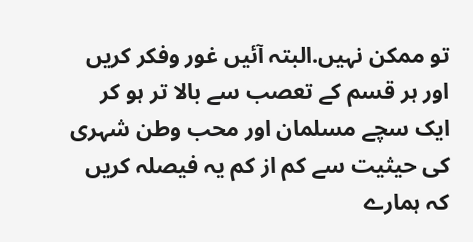تو ممکن نہیں.البتہ آئیں غور وفکر کریں اور ہر قسم کے تعصب سے بالا تر ہو کر ایک سچے مسلمان اور محب وطن شہری کی حیثیت سے کم از کم یہ فیصلہ کریں کہ ہمارے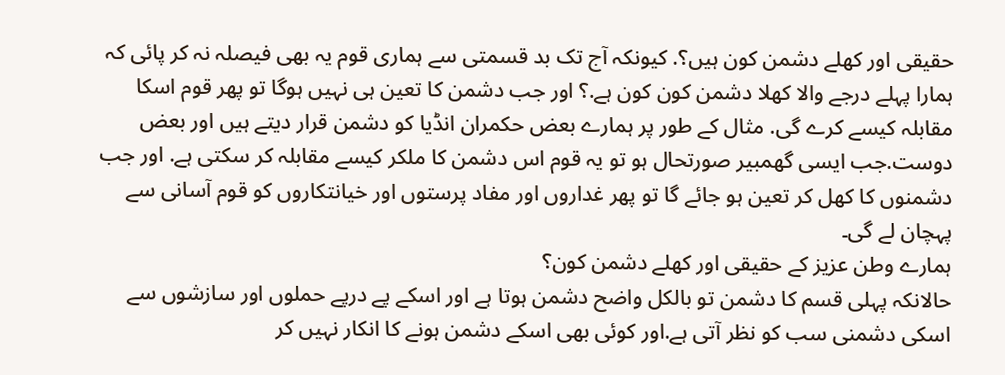حقیقی اور کھلے دشمن کون ہیں؟. کیونکہ آج تک بد قسمتی سے ہماری قوم یہ بھی فیصلہ نہ کر پائی کہ ہمارا پہلے درجے والا کھلا دشمن کون کون ہے.؟ اور جب دشمن کا تعین ہی نہیں ہوگا تو پھر قوم اسکا مقابلہ کیسے کرے گی. مثال کے طور پر ہمارے بعض حکمران انڈیا کو دشمن قرار دیتے ہیں اور بعض دوست.جب ایسی گھمبیر صورتحال ہو تو یہ قوم اس دشمن کا ملکر کیسے مقابلہ کر سکتی ہے. اور جب دشمنوں کا کھل کر تعین ہو جائے گا تو پھر غداروں اور مفاد پرستوں اور خیانتکاروں کو قوم آسانی سے پہچان لے گی۔
ہمارے وطن عزیز کے حقیقی اور کھلے دشمن کون؟
حالانکہ پہلی قسم کا دشمن تو بالکل واضح دشمن ہوتا ہے اور اسکے پے درپے حملوں اور سازشوں سے اسکی دشمنی سب کو نظر آتی ہے.اور کوئی بھی اسکے دشمن ہونے کا انکار نہیں کر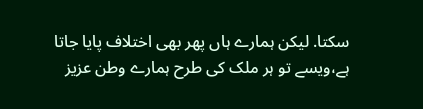سکتا. لیکن ہمارے ہاں پھر بھی اختلاف پایا جاتا ہے،ویسے تو ہر ملک کی طرح ہمارے وطن عزیز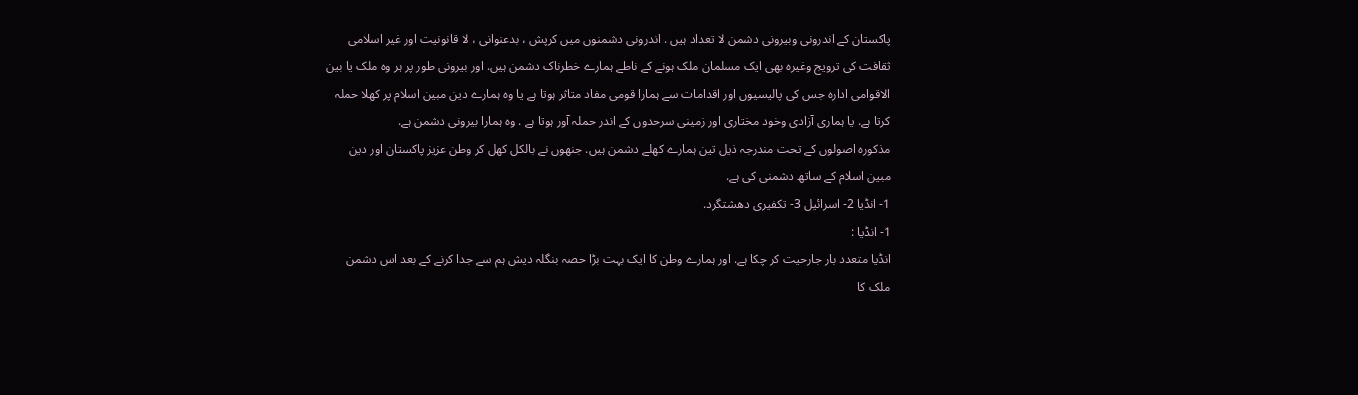پاکستان کے اندرونی وبیرونی دشمن لا تعداد ہیں . اندرونی دشمنوں میں کرپش ، بدعنوانی ، لا قانونیت اور غیر اسلامی ثقافت کی ترویج وغیرہ بھی ایک مسلمان ملک ہونے کے ناطے ہمارے خطرناک دشمن ہیں. اور بیرونی طور پر ہر وہ ملک یا بین الاقوامی ادارہ جس کی پالیسیوں اور اقدامات سے ہمارا قومی مفاد متاثر ہوتا ہے یا وہ ہمارے دین مبین اسلام پر کھلا حملہ کرتا ہے. یا ہماری آزادی وخود مختاری اور زمینی سرحدوں کے اندر حملہ آور ہوتا ہے . وہ ہمارا بیرونی دشمن ہے.
مذکورہ اصولوں کے تحت مندرجہ ذیل تین ہمارے کھلے دشمن ہیں. جنھوں نے بالکل کھل کر وطن عزیز پاکستان اور دین مبین اسلام کے ساتھ دشمنی کی ہے.
1- انڈیا 2- اسرائیل 3- تکفیری دھشتگرد.
1- انڈیا :
انڈیا متعدد بار جارحیت کر چکا ہے. اور ہمارے وطن کا ایک بہت بڑا حصہ بنگلہ دیش ہم سے جدا کرنے کے بعد اس دشمن ملک کا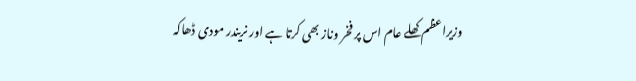وزیراعظم کھلے عام اس پر فخر وناز بھی کرتا ہے اور نریندر مودی ڈھاکہ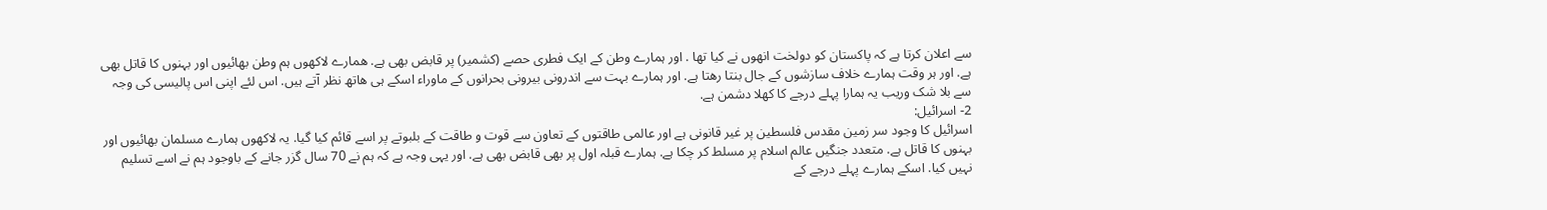سے اعلان کرتا ہے کہ پاکستان کو دولخت انھوں نے کیا تھا . اور ہمارے وطن کے ایک فطری حصے (كشمير) پر قابض بھی ہے. ھمارے لاکھوں ہم وطن بھائیوں اور بہنوں کا قاتل بھی ہے. اور ہر وقت ہمارے خلاف سازشوں کے جال بنتا رھتا ہے. اور ہمارے بہت سے اندرونی بیرونی بحرانوں کے ماوراء اسکے ہی ھاتھ نظر آتے ہیں. اس لئے اپنی اس پالیسی کی وجہ سے بلا شک وریب یہ ہمارا پہلے درجے کا کھلا دشمن ہے.
2- اسرائیل:
اسرائیل کا وجود سر زمین مقدس فلسطین پر غیر قانونی ہے اور عالمی طاقتوں کے تعاون سے قوت و طاقت کے بلبوتے پر اسے قائم کیا گیا. یہ لاکھوں ہمارے مسلمان بھائیوں اور بہنوں کا قاتل ہے. متعدد جنگیں عالم اسلام پر مسلط کر چکا ہے. ہمارے قبلہ اول پر بھی قابض بھی ہے. اور یہی وجہ ہے کہ ہم نے 70 سال گزر جانے کے باوجود ہم نے اسے تسلیم نہیں کیا. اسکے ہمارے پہلے درجے کے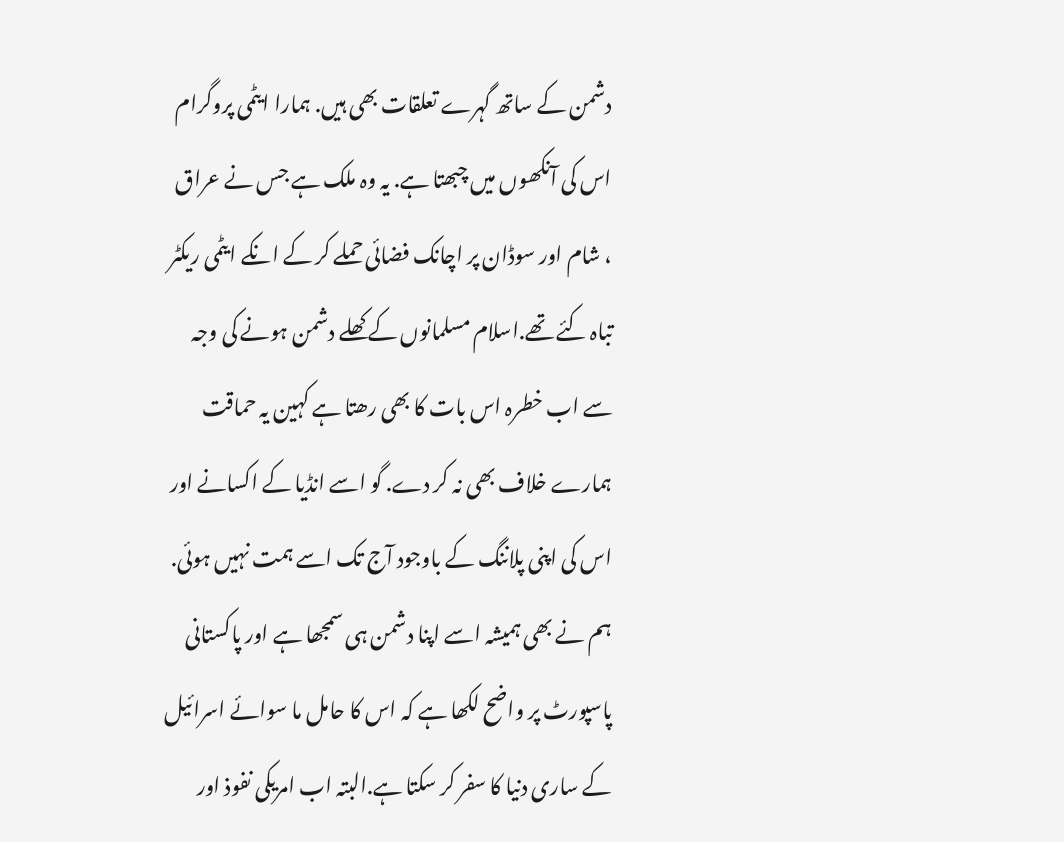دشمن کے ساتھ گہرے تعلقات بھی ہیں. ہمارا ایٹمی پروگرام اس کی آنکھوں میں چبھتا ہے. یہ وہ ملک ہے جس نے عراق ، شام اور سوڈان پر اچانک فضائی حملے کر کے انکے ایٹمی ریکٹر تباہ کئے تھے.اسلام مسلمانوں کے کھلے دشمن ہونے کی وجہ سے اب خطرہ اس بات کا بھی رھتا ہے کہين یہ حماقت ہمارے خلاف بھی نہ کر دے. گو اسے انڈیا کے اکسانے اور اس کی اپنی پلاننگ کے باوجود آج تک اسے ہمت نہیں ہوئی. ہم نے بھی ہمیشہ اسے اپنا دشمن ہی سمجھا ہے اور پاکستانی پاسپورٹ پر واضح لکھا ہے کہ اس کا حامل ما سوائے اسرائیل کے ساری دنیا کا سفر کر سکتا ہے.البتہ اب امریکی نفوذ اور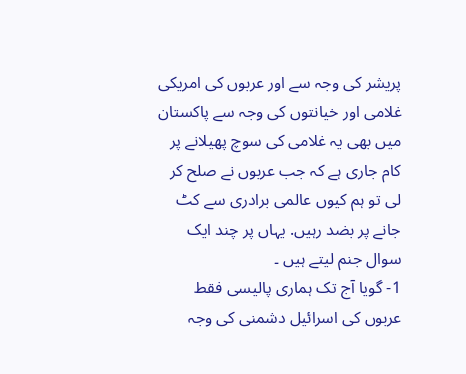پریشر کی وجہ سے اور عربوں کی امریکی غلامی اور خیانتوں کی وجہ سے پاکستان میں بھی یہ غلامی کی سوچ پھیلانے پر کام جاری ہے کہ جب عربوں نے صلح کر لی تو ہم کیوں عالمی برادری سے کٹ جانے پر بضد رہیں. یہاں پر چند ایک سوال جنم لیتے ہیں ۔
1- گویا آج تک ہماری پالیسی فقط عربوں کی اسرائیل دشمنی کی وجہ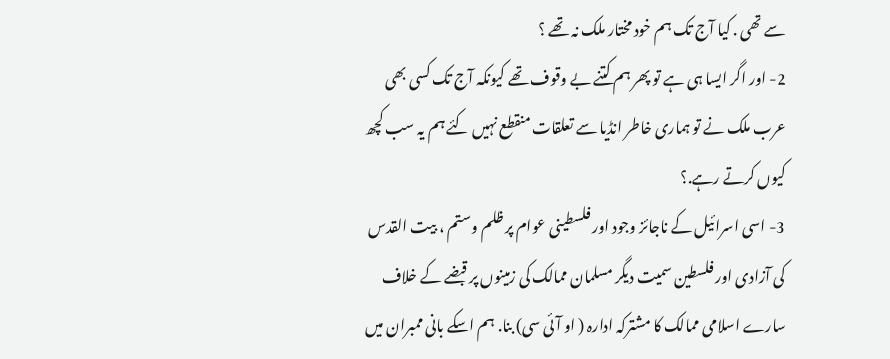سے تھی . کیا آج تک ہم خود مختار ملک نہ تھے ؟
2- اور اگر ایسا ہی ہے تو پھر ہم کتنے بے وقوف تھے کیونکہ آج تک کسی بھی عرب ملک نے تو ہماری خاطر انڈیا سے تعلقات منقطع نہیں کئے ہم یہ سب کچھ کیوں کرتے رہے.؟
3- اسی اسرائیل کے ناجائز وجود اور فلسطینی عوام پر ظلم وستم ، بیت القدس کی آزادی اور فلسطین سمیت دیگر مسلمان ممالک کی زمینوں پر قبضے کے خلاف سارے اسلامی ممالک کا مشترکہ ادارہ ( او آئی سی) بنا. ہم اسکے بانی ممبران میں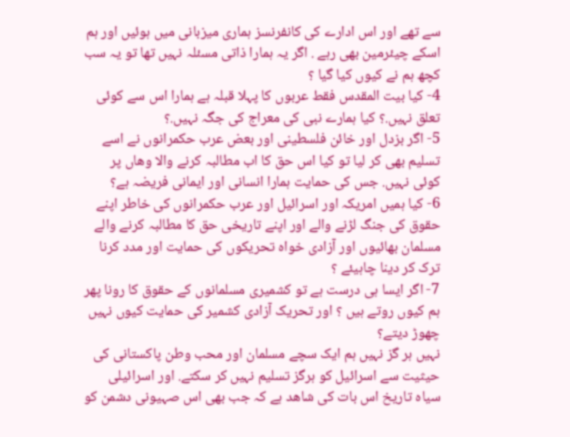سے تھے اور اس ادارے کی کانفرنسز ہماری میزبانی میں ہوئیں اور ہم اسکے چیئرمین بھی رہے . اگر یہ ہمارا ذاتی مسئلہ نہیں تھا تو یہ سب کچھ ہم نے کیوں کیا گیا ؟
4- کیا بیت المقدس فقط عربوں کا پہلا قبلہ ہے ہمارا اس سے کوئی تعلق نہیں.؟ کیا ہمارے نبی کی معراج کی جگہ نہیں.؟
5- اگر بزدل اور خائن فلسطینی اور بعض عرب حکمرانوں نے اسے تسلیم بھی کر لیا تو کیا اس حق کا اب مطالبہ کرنے والا وھاں پر کوئی نہیں. جس کی حمایت ہمارا انسانی اور ایمانی فریضہ ہے؟
6- کیا ہمیں امریکہ اور اسرائیل اور عرب حکمرانوں کی خاطر اپنے حقوق کی جنگ لڑنے والے اور اپنے تاریخی حق کا مطالبہ کرنے والے مسلمان بھائیوں اور آزادی خواہ تحریکوں کی حمایت اور مدد کرنا ترک کر دینا چاہیئے ؟
7- اگر ایسا ہی درست ہے تو کشمیری مسلمانوں کے حقوق کا رونا پھر ہم کیوں روتے ہیں ؟ اور تحریک آزادی کشمیر کی حمایت کیوں نہیں چھوڑ دیتے؟
نہیں ہر گز نہیں ہم ایک سچے مسلمان اور محب وطن پاکستانی کی حیثیت سے اسرائیل کو ہرگز تسلیم نہیں کر سکتے. اور اسرائیلی سیاہ تاریخ اس بات کی شاھد ہے کہ جب بھی اس صہیونی دشمن کو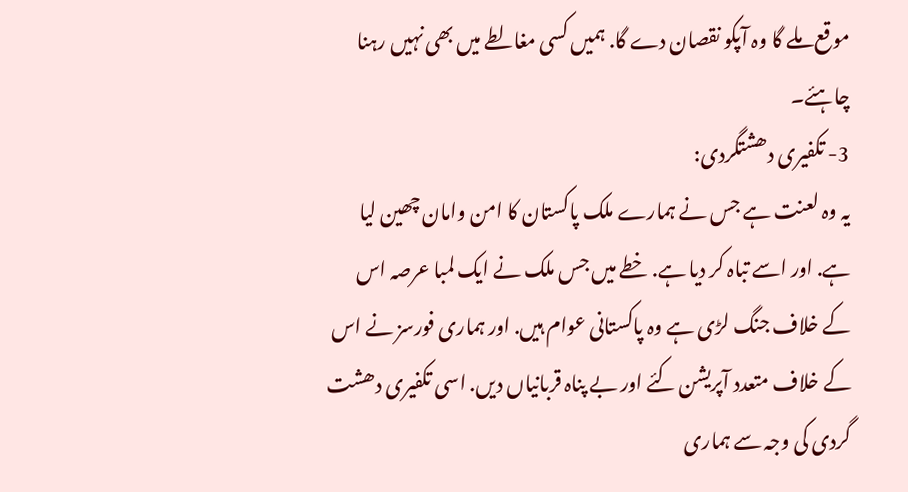موقع ملے گا وہ آپکو نقصان دے گا. ہمیں کسی مغالطے میں بھی نہیں رہنا چاہئے۔
3- تکفیری دھشتگردی:
یہ وہ لعنت ہے جس نے ہمارے ملک پاکستان کا امن وامان چھین لیا ہے. اور اسے تباہ کر دیا ہے. خطے میں جس ملک نے ایک لمبا عرصہ اس کے خلاف جنگ لڑی ہے وہ پاکستانی عوام ہیں. اور ہماری فورسز نے اس کے خلاف متعدد آپریشن کئے اور بے پناہ قربانیاں دیں. اسی تکفیری دھشت گردی کی وجہ سے ہماری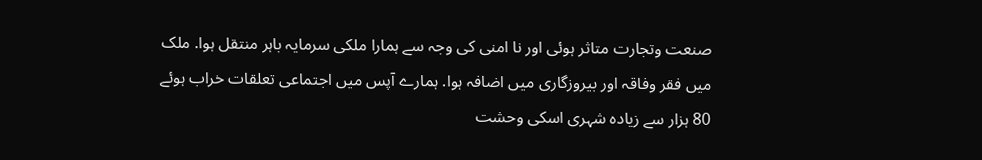صنعت وتجارت متاثر ہوئی اور نا امنی کی وجہ سے ہمارا ملکی سرمایہ باہر منتقل ہوا. ملک میں فقر وفاقہ اور بیروزگاری میں اضافہ ہوا. ہمارے آپس میں اجتماعی تعلقات خراب ہوئے 80 ہزار سے زیادہ شہری اسکی وحشت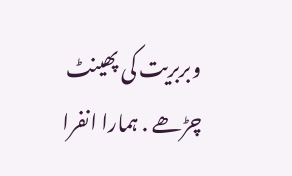وبربریت کی پھینٹ چڑھے . ہمارا انفرا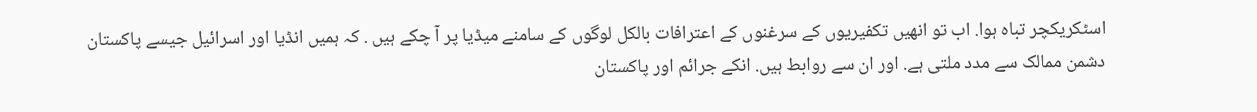اسٹکریکچر تباہ ہوا. اب تو انھیں تکفیریوں کے سرغنوں کے اعترافات بالکل لوگوں کے سامنے میڈیا پر آ چکے ہیں . کہ ہمیں انڈیا اور اسرائیل جیسے پاکستان دشمن ممالک سے مدد ملتی ہے. اور ان سے روابط ہیں. انکے جرائم اور پاکستان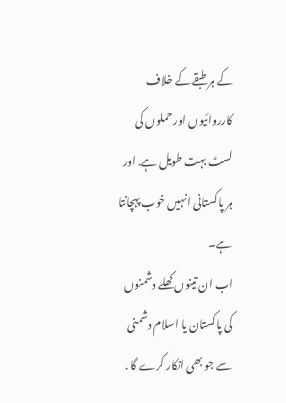کے ہر طبقے کے خلاف کارروائیوں اور حملوں کی لسٹ بہت طویل ہے. اور ہر پاکستانی انہیں خوب پہچانتا ہے۔
اب ان تینوں کھلے دشمنوں کی پاکستان یا اسلام دشمنی سے جو بھی انکار کرے گا .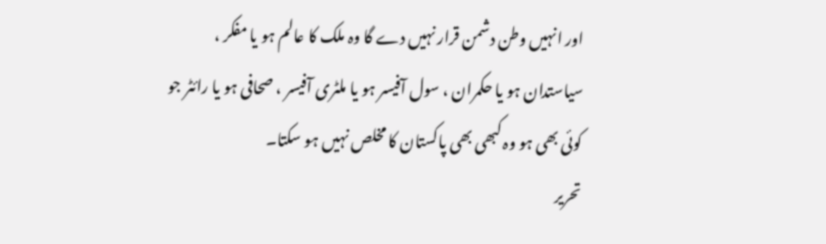اور انہیں وطن دشمن قرار نہیں دے گا وہ ملک کا عالم ہو یا مفکر ، سیاستدان ہو یا حکمران ، سول آفیسر ہو یا ملٹری آفیسر ، صحافی ہو یا رائٹر جو کوئی بھی ہو وہ کبھی بھی پاکستان کا مخلص نہیں ہو سکتا۔
تحریر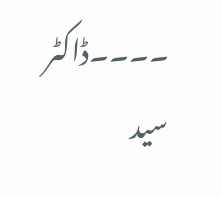۔۔۔۔ڈاکٹر سید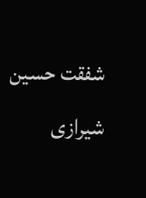شفقت حسین شیرازی